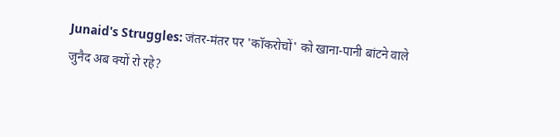Junaid's Struggles: जंतर-मंतर पर 'कॉकरोचों' को खाना-पानी बांटने वाले जुनैद अब क्यों रो रहे?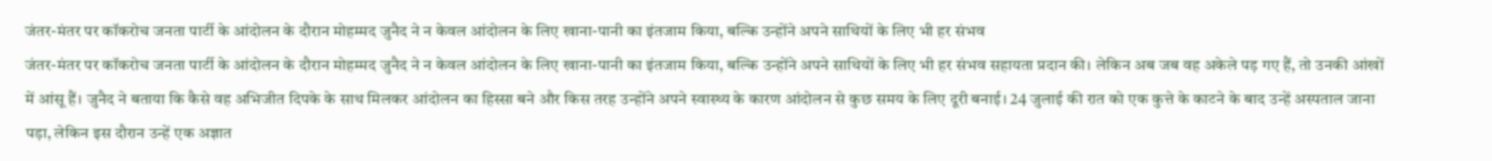जंतर-मंतर पर कॉकरोच जनता पार्टी के आंदोलन के दौरान मोहम्मद जुनैद ने न केवल आंदोलन के लिए खाना-पानी का इंतजाम किया, बल्कि उन्होंने अपने साथियों के लिए भी हर संभव
जंतर-मंतर पर कॉकरोच जनता पार्टी के आंदोलन के दौरान मोहम्मद जुनैद ने न केवल आंदोलन के लिए खाना-पानी का इंतजाम किया, बल्कि उन्होंने अपने साथियों के लिए भी हर संभव सहायता प्रदान की। लेकिन अब जब वह अकेले पड़ गए हैं, तो उनकी आंखों में आंसू हैं। जुनैद ने बताया कि कैसे वह अभिजीत दिपके के साथ मिलकर आंदोलन का हिस्सा बने और किस तरह उन्होंने अपने स्वास्थ्य के कारण आंदोलन से कुछ समय के लिए दूरी बनाई। 24 जुलाई की रात को एक कुत्ते के काटने के बाद उन्हें अस्पताल जाना पड़ा, लेकिन इस दौरान उन्हें एक अज्ञात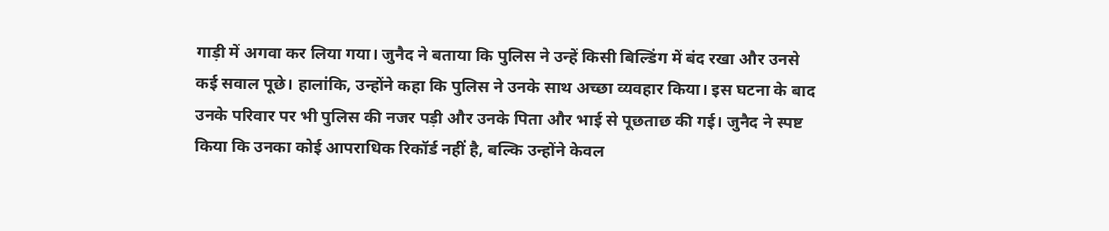गाड़ी में अगवा कर लिया गया। जुनैद ने बताया कि पुलिस ने उन्हें किसी बिल्डिंग में बंद रखा और उनसे कई सवाल पूछे। हालांकि, उन्होंने कहा कि पुलिस ने उनके साथ अच्छा व्यवहार किया। इस घटना के बाद उनके परिवार पर भी पुलिस की नजर पड़ी और उनके पिता और भाई से पूछताछ की गई। जुनैद ने स्पष्ट किया कि उनका कोई आपराधिक रिकॉर्ड नहीं है, बल्कि उन्होंने केवल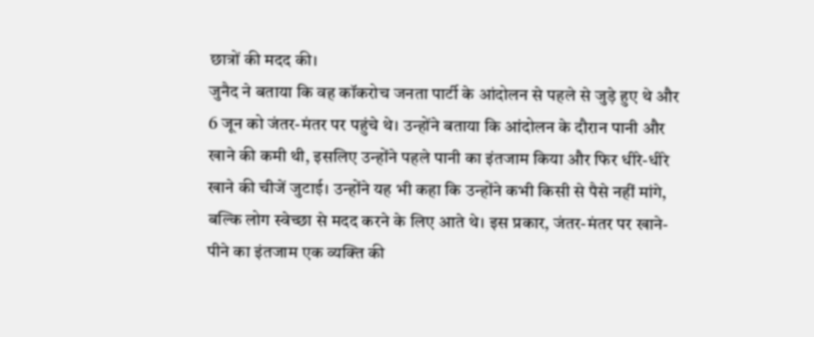छात्रों की मदद की।
जुनैद ने बताया कि वह कॉकरोच जनता पार्टी के आंदोलन से पहले से जुड़े हुए थे और 6 जून को जंतर-मंतर पर पहुंचे थे। उन्होंने बताया कि आंदोलन के दौरान पानी और खाने की कमी थी, इसलिए उन्होंने पहले पानी का इंतजाम किया और फिर धीरे-धीरे खाने की चीजें जुटाई। उन्होंने यह भी कहा कि उन्होंने कभी किसी से पैसे नहीं मांगे, बल्कि लोग स्वेच्छा से मदद करने के लिए आते थे। इस प्रकार, जंतर-मंतर पर खाने-पीने का इंतजाम एक व्यक्ति की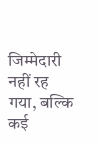जिम्मेदारी नहीं रह गया, बल्कि कई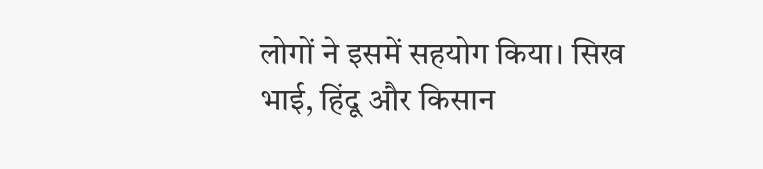लोगों ने इसमें सहयोग किया। सिख भाई, हिंदू और किसान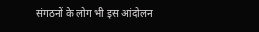संगठनों के लोग भी इस आंदोलन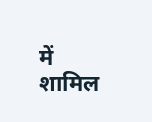में शामिल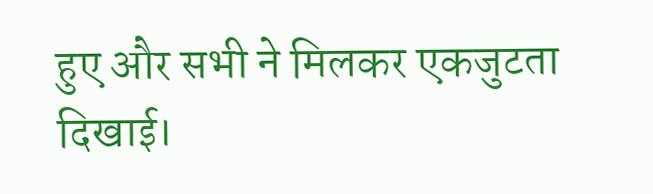हुए और सभी ने मिलकर एकजुटता दिखाई।